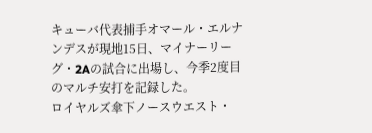キューバ代表捕手オマール・エルナンデスが現地15日、マイナーリーグ・2Aの試合に出場し、今季2度目のマルチ安打を記録した。
ロイヤルズ傘下ノースウエスト・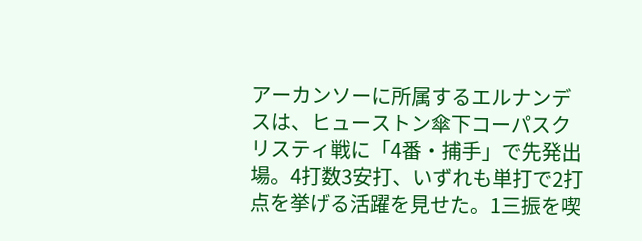アーカンソーに所属するエルナンデスは、ヒューストン傘下コーパスクリスティ戦に「4番・捕手」で先発出場。4打数3安打、いずれも単打で2打点を挙げる活躍を見せた。1三振を喫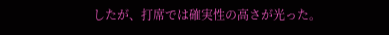したが、打席では確実性の高さが光った。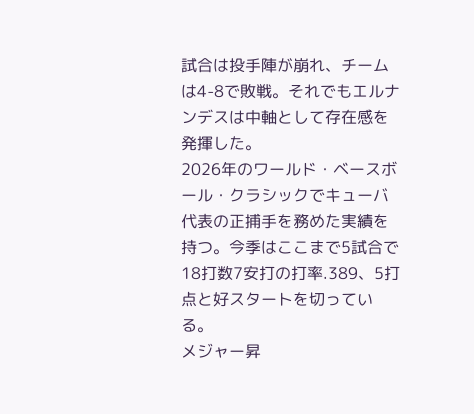試合は投手陣が崩れ、チームは4-8で敗戦。それでもエルナンデスは中軸として存在感を発揮した。
2026年のワールド・ベースボール・クラシックでキューバ代表の正捕手を務めた実績を持つ。今季はここまで5試合で18打数7安打の打率.389、5打点と好スタートを切っている。
メジャー昇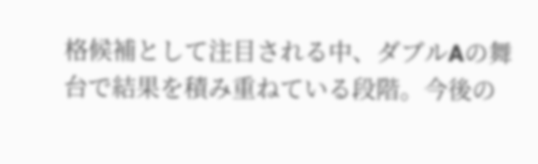格候補として注目される中、ダブルAの舞台で結果を積み重ねている段階。今後の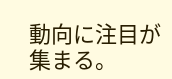動向に注目が集まる。